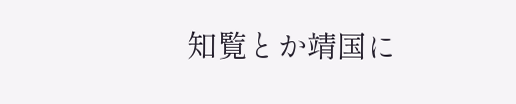知覧とか靖国に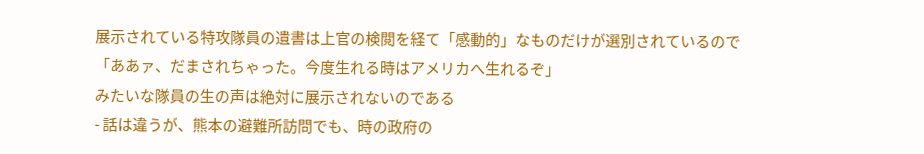展示されている特攻隊員の遺書は上官の検閲を経て「感動的」なものだけが選別されているので
「ああァ、だまされちゃった。今度生れる時はアメリカへ生れるぞ」
みたいな隊員の生の声は絶対に展示されないのである
- 話は違うが、熊本の避難所訪問でも、時の政府の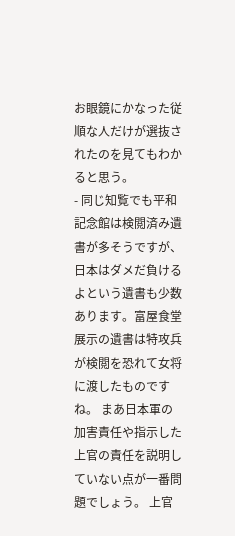お眼鏡にかなった従順な人だけが選抜されたのを見てもわかると思う。
- 同じ知覧でも平和記念館は検閲済み遺書が多そうですが、日本はダメだ負けるよという遺書も少数あります。富屋食堂展示の遺書は特攻兵が検閲を恐れて女将に渡したものですね。 まあ日本軍の加害責任や指示した上官の責任を説明していない点が一番問題でしょう。 上官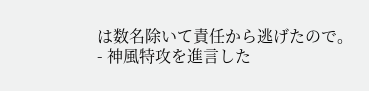は数名除いて責任から逃げたので。
- 神風特攻を進言した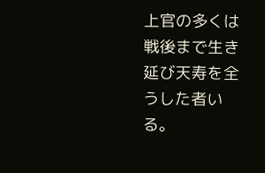上官の多くは戦後まで生き延び天寿を全うした者いる。